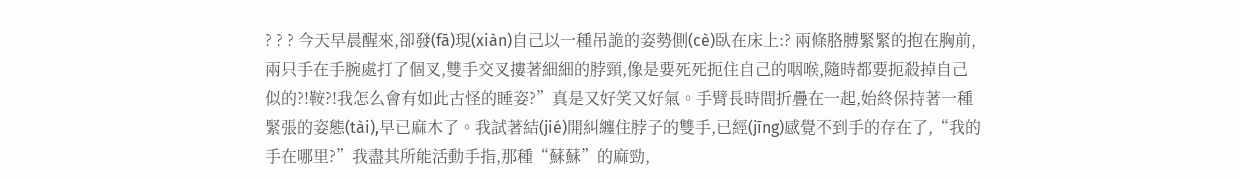? ? ? 今天早晨醒來,卻發(fā)現(xiàn)自己以一種吊詭的姿勢側(cè)臥在床上:? 兩條胳膊緊緊的抱在胸前,兩只手在手腕處打了個叉,雙手交叉摟著細細的脖頸,像是要死死扼住自己的咽喉,隨時都要扼殺掉自己似的?!鞍?!我怎么會有如此古怪的睡姿?”真是又好笑又好氣。手臂長時間折疊在一起,始終保持著一種緊張的姿態(tài),早已麻木了。我試著結(jié)開糾纏住脖子的雙手,已經(jīng)感覺不到手的存在了,“我的手在哪里?”我盡其所能活動手指,那種“蘇蘇”的麻勁,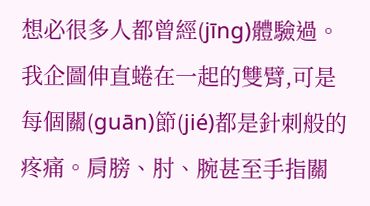想必很多人都曾經(jīng)體驗過。我企圖伸直蜷在一起的雙臂,可是每個關(guān)節(jié)都是針刺般的疼痛。肩膀、肘、腕甚至手指關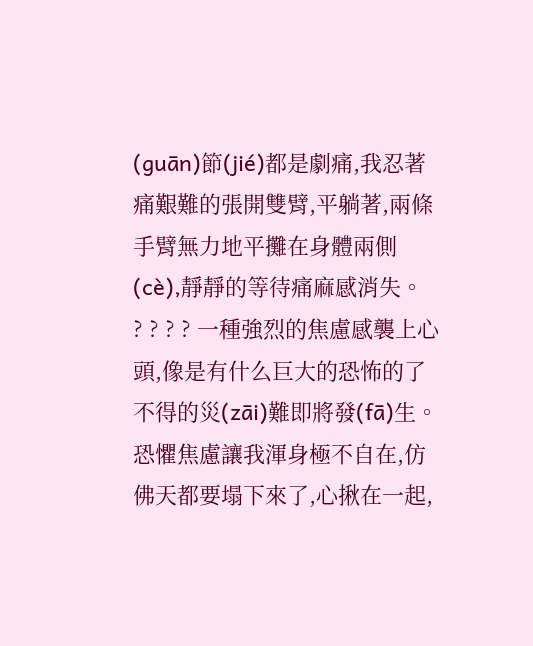(guān)節(jié)都是劇痛,我忍著痛艱難的張開雙臂,平躺著,兩條手臂無力地平攤在身體兩側(cè),靜靜的等待痛麻感消失。
? ? ? ? 一種強烈的焦慮感襲上心頭,像是有什么巨大的恐怖的了不得的災(zāi)難即將發(fā)生。恐懼焦慮讓我渾身極不自在,仿佛天都要塌下來了,心揪在一起,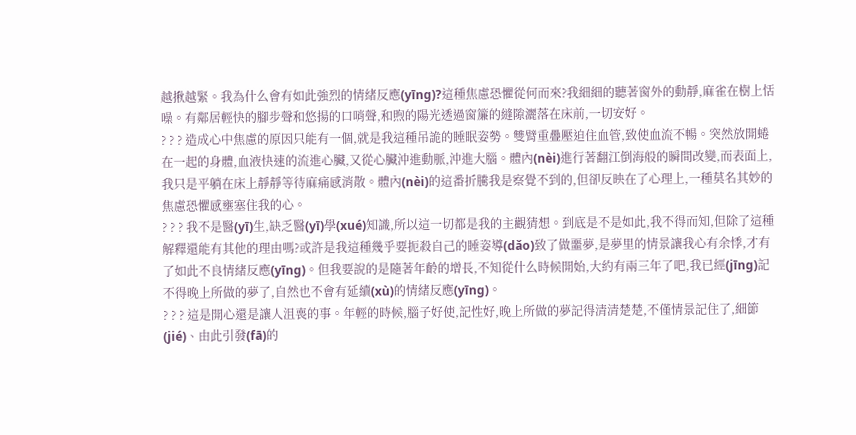越揪越緊。我為什么會有如此強烈的情緒反應(yīng)?這種焦慮恐懼從何而來?我細細的聽著窗外的動靜,麻雀在樹上恬噪。有鄰居輕快的腳步聲和悠揚的口哨聲,和煦的陽光透過窗簾的縫隙灑落在床前,一切安好。
? ? ? 造成心中焦慮的原因只能有一個,就是我這種吊詭的睡眠姿勢。雙臂重疊壓迫住血管,致使血流不暢。突然放開蜷在一起的身體,血液快速的流進心臟,又從心臟沖進動脈,沖進大腦。體內(nèi)進行著翻江倒海般的瞬間改變,而表面上,我只是平躺在床上靜靜等待麻痛感消散。體內(nèi)的這番折騰我是察覺不到的,但卻反映在了心理上,一種莫名其妙的焦慮恐懼感壅塞住我的心。
? ? ? 我不是醫(yī)生,缺乏醫(yī)學(xué)知識,所以這一切都是我的主觀猜想。到底是不是如此,我不得而知,但除了這種解釋還能有其他的理由嗎?或許是我這種幾乎要扼殺自己的睡姿導(dǎo)致了做噩夢,是夢里的情景讓我心有余悸,才有了如此不良情緒反應(yīng)。但我要說的是隨著年齡的增長,不知從什么時候開始,大約有兩三年了吧,我已經(jīng)記不得晚上所做的夢了,自然也不會有延續(xù)的情緒反應(yīng)。
? ? ? 這是開心還是讓人沮喪的事。年輕的時候,腦子好使,記性好,晚上所做的夢記得清清楚楚,不僅情景記住了,細節(jié)、由此引發(fā)的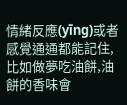情緒反應(yīng)或者感覺通通都能記住,比如做夢吃油餅,油餅的香味會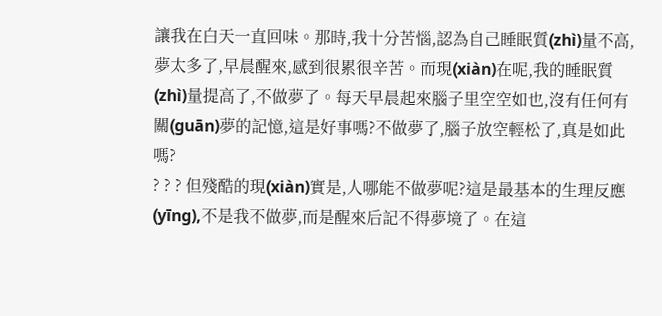讓我在白天一直回味。那時,我十分苦惱,認為自己睡眠質(zhì)量不高,夢太多了,早晨醒來,感到很累很辛苦。而現(xiàn)在呢,我的睡眠質(zhì)量提高了,不做夢了。每天早晨起來腦子里空空如也,沒有任何有關(guān)夢的記憶,這是好事嗎?不做夢了,腦子放空輕松了,真是如此嗎?
? ? ? 但殘酷的現(xiàn)實是,人哪能不做夢呢?這是最基本的生理反應(yīng),不是我不做夢,而是醒來后記不得夢境了。在這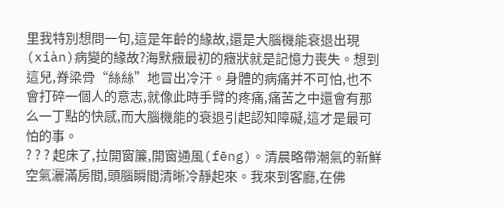里我特別想問一句,這是年齡的緣故,還是大腦機能衰退出現(xiàn)病變的緣故?海默癥最初的癥狀就是記憶力喪失。想到這兒,脊梁骨“絲絲”地冒出冷汗。身體的病痛并不可怕,也不會打碎一個人的意志,就像此時手臂的疼痛,痛苦之中還會有那么一丁點的快感,而大腦機能的衰退引起認知障礙,這才是最可怕的事。
? ? ? 起床了,拉開窗簾,開窗通風(fēng)。清晨略帶潮氣的新鮮空氣灑滿房間,頭腦瞬間清晰冷靜起來。我來到客廳,在佛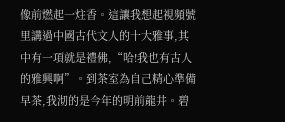像前燃起一炷香。這讓我想起視頻號里講過中國古代文人的十大雅事,其中有一項就是禮佛,“哈!我也有古人的雅興啊”。到茶室為自己精心準備早茶,我沏的是今年的明前龍井。碧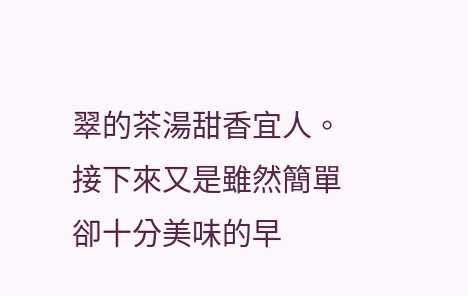翠的茶湯甜香宜人。接下來又是雖然簡單卻十分美味的早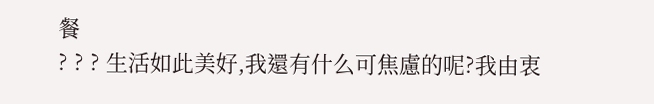餐
? ? ? 生活如此美好,我還有什么可焦慮的呢?我由衷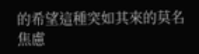的希望這種突如其來的莫名焦慮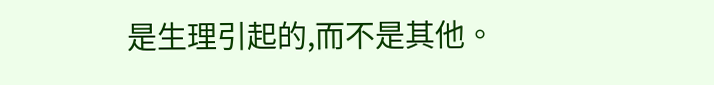是生理引起的,而不是其他。